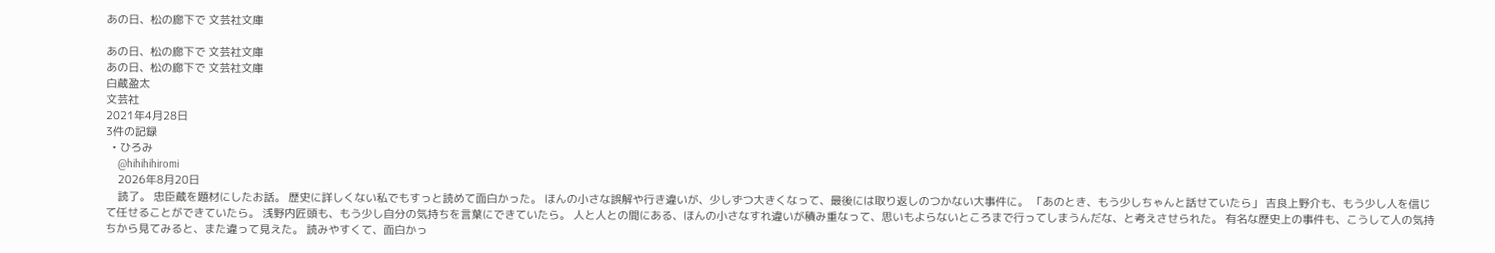あの日、松の廊下で 文芸社文庫

あの日、松の廊下で 文芸社文庫
あの日、松の廊下で 文芸社文庫
白蔵盈太
文芸社
2021年4月28日
3件の記録
  • ひろみ
    @hihihihiromi
    2026年8月20日
    読了。 忠臣蔵を題材にしたお話。 歴史に詳しくない私でもすっと読めて面白かった。 ほんの小さな誤解や行き違いが、少しずつ大きくなって、最後には取り返しのつかない大事件に。 「あのとき、もう少しちゃんと話せていたら」 吉良上野介も、もう少し人を信じて任せることができていたら。 浅野内匠頭も、もう少し自分の気持ちを言葉にできていたら。 人と人との間にある、ほんの小さなすれ違いが積み重なって、思いもよらないところまで行ってしまうんだな、と考えさせられた。 有名な歴史上の事件も、こうして人の気持ちから見てみると、また違って見えた。 読みやすくて、面白かっ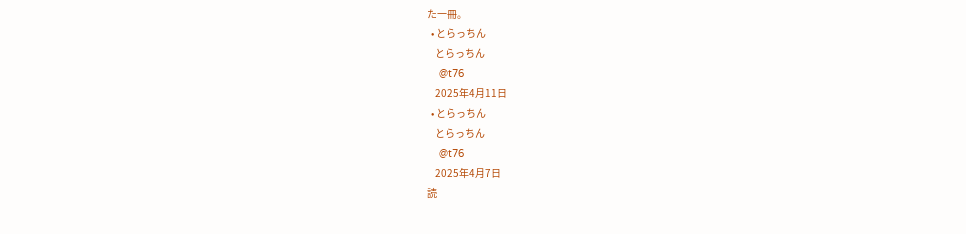た一冊。
  • とらっちん
    とらっちん
    @t76
    2025年4月11日
  • とらっちん
    とらっちん
    @t76
    2025年4月7日
読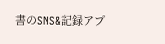書のSNS&記録アプ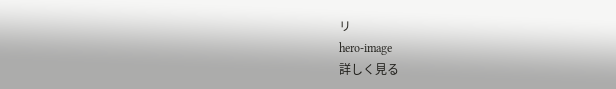リ
hero-image
詳しく見る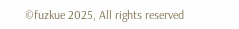©fuzkue 2025, All rights reserved